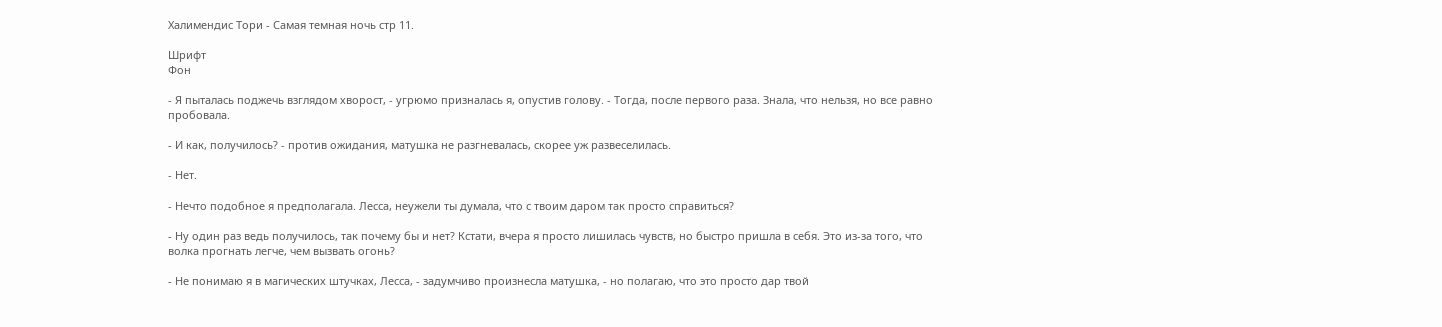Халимендис Тори - Самая темная ночь стр 11.

Шрифт
Фон

- Я пыталась поджечь взглядом хворост, - угрюмо призналась я, опустив голову. - Тогда, после первого раза. Знала, что нельзя, но все равно пробовала.

- И как, получилось? - против ожидания, матушка не разгневалась, скорее уж развеселилась.

- Нет.

- Нечто подобное я предполагала. Лесса, неужели ты думала, что с твоим даром так просто справиться?

- Ну один раз ведь получилось, так почему бы и нет? Кстати, вчера я просто лишилась чувств, но быстро пришла в себя. Это из-за того, что волка прогнать легче, чем вызвать огонь?

- Не понимаю я в магических штучках, Лесса, - задумчиво произнесла матушка, - но полагаю, что это просто дар твой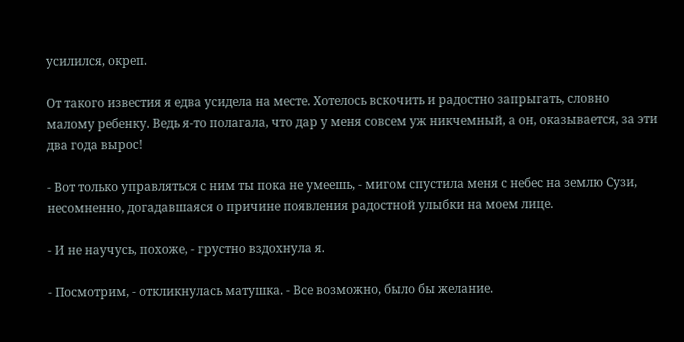усилился, окреп.

От такого известия я едва усидела на месте. Хотелось вскочить и радостно запрыгать, словно малому ребенку. Ведь я-то полагала, что дар у меня совсем уж никчемный, а он, оказывается, за эти два года вырос!

- Вот только управляться с ним ты пока не умеешь, - мигом спустила меня с небес на землю Сузи, несомненно, догадавшаяся о причине появления радостной улыбки на моем лице.

- И не научусь, похоже, - грустно вздохнула я.

- Посмотрим, - откликнулась матушка. - Все возможно, было бы желание.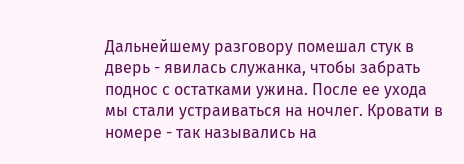Дальнейшему разговору помешал стук в дверь - явилась служанка, чтобы забрать поднос с остатками ужина. После ее ухода мы стали устраиваться на ночлег. Кровати в номере - так назывались на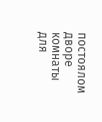постоялом дворе комнаты для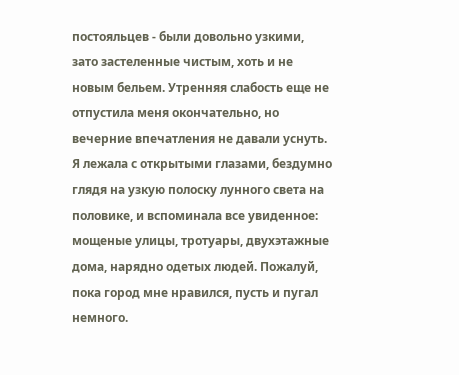постояльцев - были довольно узкими, зато застеленные чистым, хоть и не новым бельем. Утренняя слабость еще не отпустила меня окончательно, но вечерние впечатления не давали уснуть. Я лежала с открытыми глазами, бездумно глядя на узкую полоску лунного света на половике, и вспоминала все увиденное: мощеные улицы, тротуары, двухэтажные дома, нарядно одетых людей. Пожалуй, пока город мне нравился, пусть и пугал немного.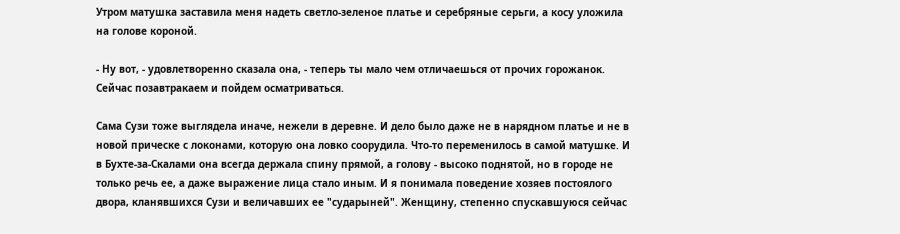Утром матушка заставила меня надеть светло-зеленое платье и серебряные серьги, а косу уложила на голове короной.

- Ну вот, - удовлетворенно сказала она, - теперь ты мало чем отличаешься от прочих горожанок. Сейчас позавтракаем и пойдем осматриваться.

Сама Сузи тоже выглядела иначе, нежели в деревне. И дело было даже не в нарядном платье и не в новой прическе с локонами, которую она ловко соорудила. Что-то переменилось в самой матушке. И в Бухте-за-Скалами она всегда держала спину прямой, а голову - высоко поднятой, но в городе не только речь ее, а даже выражение лица стало иным. И я понимала поведение хозяев постоялого двора, кланявшихся Сузи и величавших ее "сударыней". Женщину, степенно спускавшуюся сейчас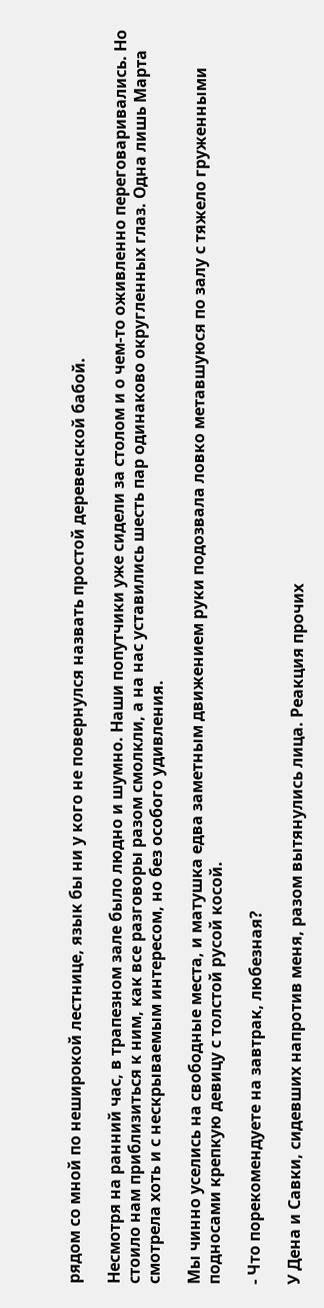рядом со мной по неширокой лестнице, язык бы ни у кого не повернулся назвать простой деревенской бабой.

Несмотря на ранний час, в трапезном зале было людно и шумно. Наши попутчики уже сидели за столом и о чем-то оживленно переговаривались. Но стоило нам приблизиться к ним, как все разговоры разом смолкли, а на нас уставились шесть пар одинаково округленных глаз. Одна лишь Марта смотрела хоть и с нескрываемым интересом, но без особого удивления.

Мы чинно уселись на свободные места, и матушка едва заметным движением руки подозвала ловко метавшуюся по залу с тяжело груженными подносами крепкую девицу с толстой русой косой.

- Что порекомендуете на завтрак, любезная?

У Дена и Савки, сидевших напротив меня, разом вытянулись лица. Реакция прочих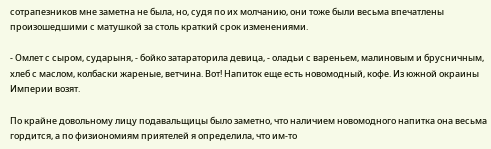сотрапезников мне заметна не была, но, судя по их молчанию, они тоже были весьма впечатлены произошедшими с матушкой за столь краткий срок изменениями.

- Омлет с сыром, сударыня, - бойко затараторила девица, - оладьи с вареньем, малиновым и брусничным, хлеб с маслом, колбаски жареные, ветчина. Вот! Напиток еще есть новомодный, кофе. Из южной окраины Империи возят.

По крайне довольному лицу подавальщицы было заметно, что наличием новомодного напитка она весьма гордится, а по физиономиям приятелей я определила, что им-то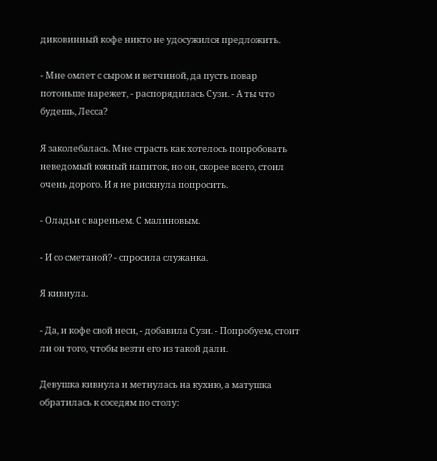диковинный кофе никто не удосужился предложить.

- Мне омлет с сыром и ветчиной, да пусть повар потоньше нарежет, - распорядилась Сузи. - А ты что будешь, Лесса?

Я заколебалась. Мне страсть как хотелось попробовать неведомый южный напиток, но он, скорее всего, стоил очень дорого. И я не рискнула попросить.

- Оладьи с вареньем. С малиновым.

- И со сметаной? - спросила служанка.

Я кивнула.

- Да, и кофе свой неси, - добавила Сузи. - Попробуем, стоит ли он того, чтобы везти его из такой дали.

Девушка кивнула и метнулась на кухню, а матушка обратилась к соседям по столу: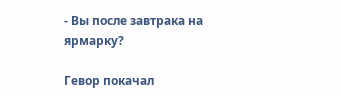- Вы после завтрака на ярмарку?

Гевор покачал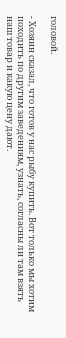головой.

- Хозяин сказал, что готов у нас рыбу купить. Вот только мы хотим походить по другим заведениям, узнать, согласны ли там взять наш товар и какую цену дают.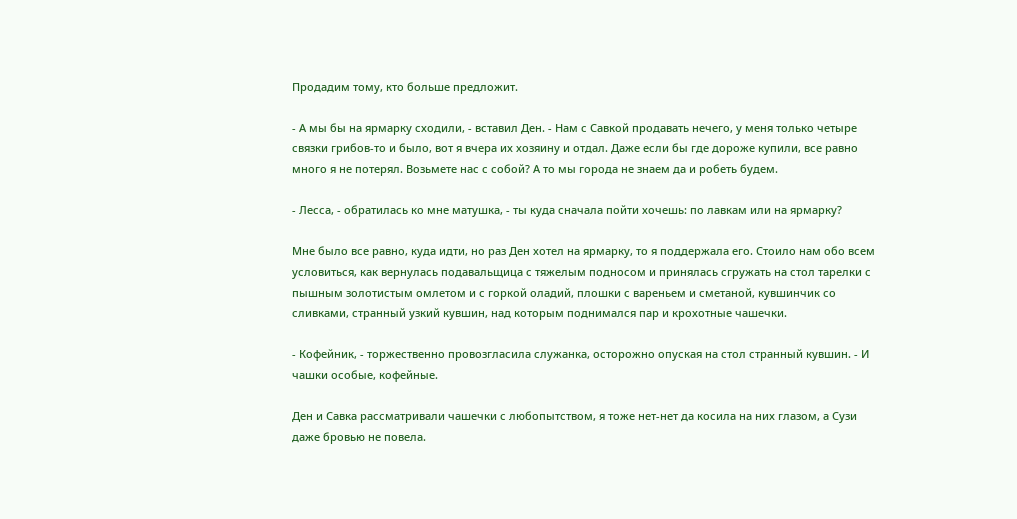Продадим тому, кто больше предложит.

- А мы бы на ярмарку сходили, - вставил Ден. - Нам с Савкой продавать нечего, у меня только четыре связки грибов-то и было, вот я вчера их хозяину и отдал. Даже если бы где дороже купили, все равно много я не потерял. Возьмете нас с собой? А то мы города не знаем да и робеть будем.

- Лесса, - обратилась ко мне матушка, - ты куда сначала пойти хочешь: по лавкам или на ярмарку?

Мне было все равно, куда идти, но раз Ден хотел на ярмарку, то я поддержала его. Стоило нам обо всем условиться, как вернулась подавальщица с тяжелым подносом и принялась сгружать на стол тарелки с пышным золотистым омлетом и с горкой оладий, плошки с вареньем и сметаной, кувшинчик со сливками, странный узкий кувшин, над которым поднимался пар и крохотные чашечки.

- Кофейник, - торжественно провозгласила служанка, осторожно опуская на стол странный кувшин. - И чашки особые, кофейные.

Ден и Савка рассматривали чашечки с любопытством, я тоже нет-нет да косила на них глазом, а Сузи даже бровью не повела.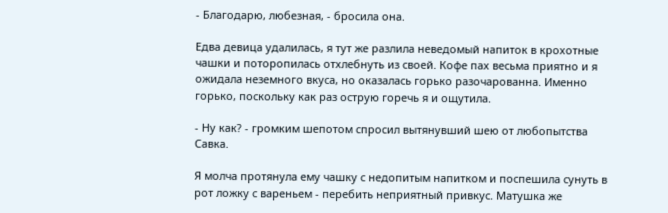- Благодарю, любезная, - бросила она.

Едва девица удалилась, я тут же разлила неведомый напиток в крохотные чашки и поторопилась отхлебнуть из своей. Кофе пах весьма приятно и я ожидала неземного вкуса, но оказалась горько разочарованна. Именно горько, поскольку как раз острую горечь я и ощутила.

- Ну как? - громким шепотом спросил вытянувший шею от любопытства Савка.

Я молча протянула ему чашку с недопитым напитком и поспешила сунуть в рот ложку с вареньем - перебить неприятный привкус. Матушка же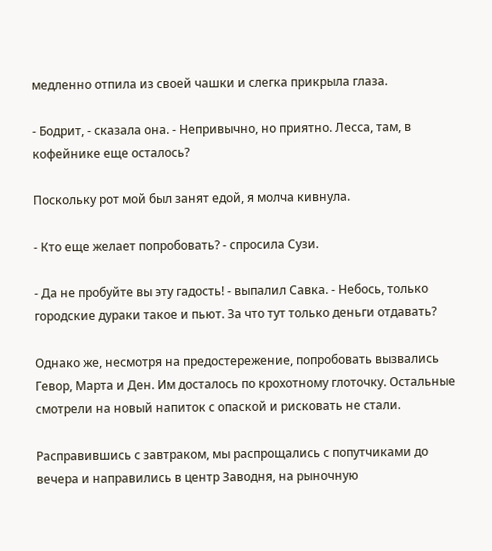медленно отпила из своей чашки и слегка прикрыла глаза.

- Бодрит, - сказала она. - Непривычно, но приятно. Лесса, там, в кофейнике еще осталось?

Поскольку рот мой был занят едой, я молча кивнула.

- Кто еще желает попробовать? - спросила Сузи.

- Да не пробуйте вы эту гадость! - выпалил Савка. - Небось, только городские дураки такое и пьют. За что тут только деньги отдавать?

Однако же, несмотря на предостережение, попробовать вызвались Гевор, Марта и Ден. Им досталось по крохотному глоточку. Остальные смотрели на новый напиток с опаской и рисковать не стали.

Расправившись с завтраком, мы распрощались с попутчиками до вечера и направились в центр Заводня, на рыночную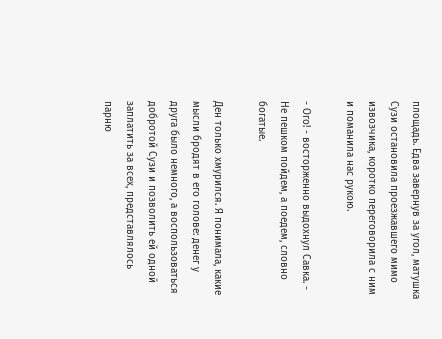площадь. Едва завернув за угол, матушка Сузи остановила проезжавшего мимо извозчика, коротко переговорила с ним и поманила нас рукою.

- Ого! - восторженно выдохнул Савка. - Не пешком пойдем, а поедем, словно богатые.

Ден только хмурился. Я понимала, какие мысли бродят в его голове: денег у друга было немного, а воспользоваться добротой Сузи и позволить ей одной заплатить за всех, представлялось парню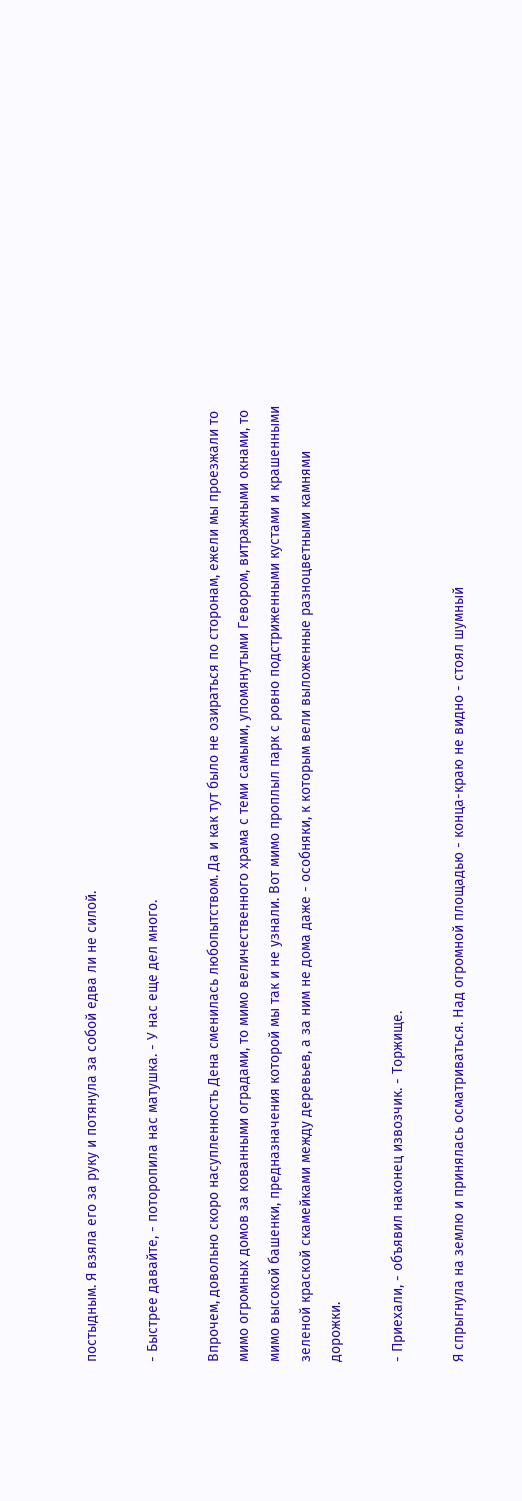постыдным. Я взяла его за руку и потянула за собой едва ли не силой.

- Быстрее давайте, - поторопила нас матушка. - У нас еще дел много.

Впрочем, довольно скоро насупленность Дена сменилась любопытством. Да и как тут было не озираться по сторонам, ежели мы проезжали то мимо огромных домов за кованными оградами, то мимо величественного храма с теми самыми, упомянутыми Гевором, витражными окнами, то мимо высокой башенки, предназначения которой мы так и не узнали. Вот мимо проплыл парк с ровно подстриженными кустами и крашенными зеленой краской скамейками между деревьев, а за ним не дома даже - особняки, к которым вели выложенные разноцветными камнями дорожки.

- Приехали, - объявил наконец извозчик. - Торжище.

Я спрыгнула на землю и принялась осматриваться. Над огромной площадью - конца-краю не видно - стоял шумный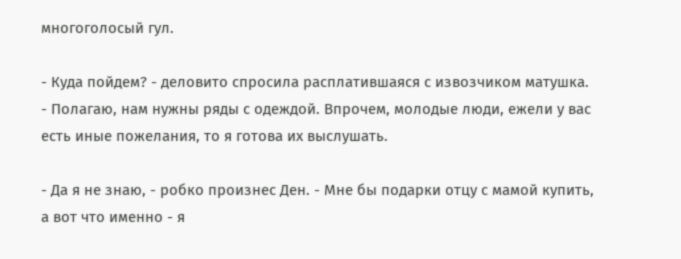многоголосый гул.

- Куда пойдем? - деловито спросила расплатившаяся с извозчиком матушка. - Полагаю, нам нужны ряды с одеждой. Впрочем, молодые люди, ежели у вас есть иные пожелания, то я готова их выслушать.

- Да я не знаю, - робко произнес Ден. - Мне бы подарки отцу с мамой купить, а вот что именно - я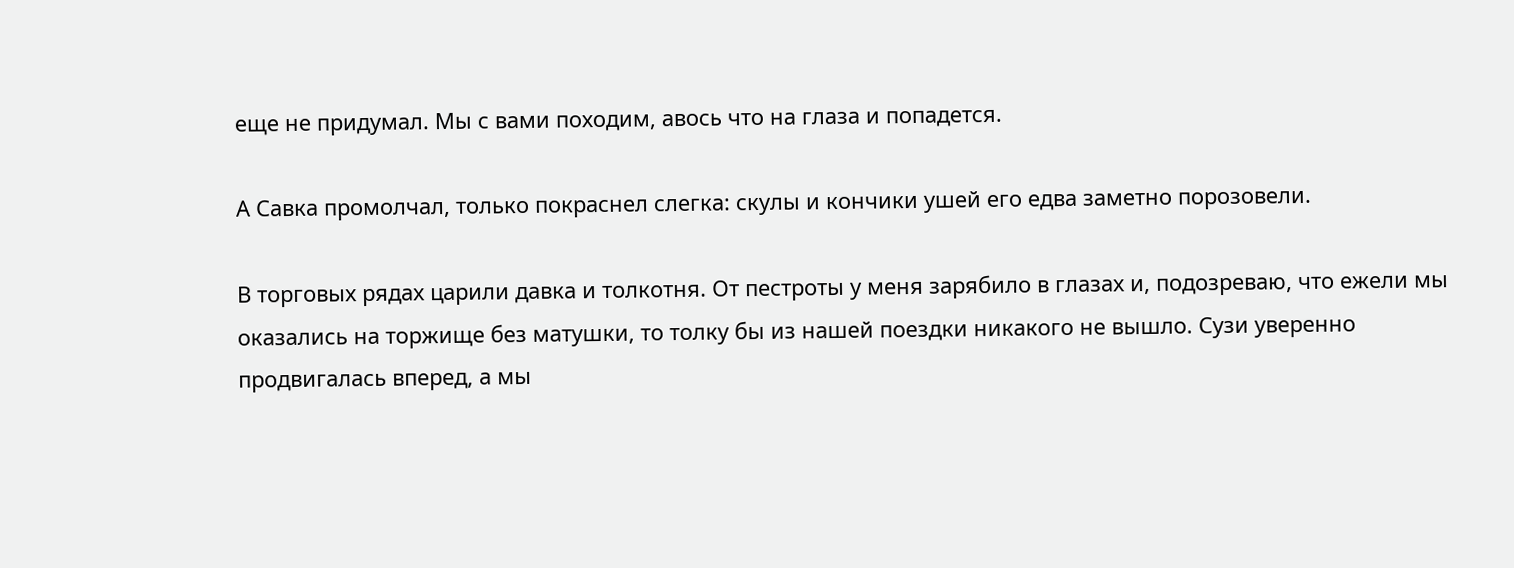еще не придумал. Мы с вами походим, авось что на глаза и попадется.

А Савка промолчал, только покраснел слегка: скулы и кончики ушей его едва заметно порозовели.

В торговых рядах царили давка и толкотня. От пестроты у меня зарябило в глазах и, подозреваю, что ежели мы оказались на торжище без матушки, то толку бы из нашей поездки никакого не вышло. Сузи уверенно продвигалась вперед, а мы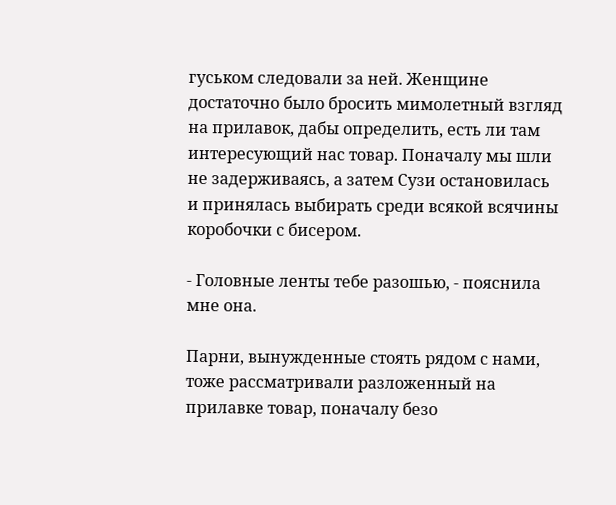гуськом следовали за ней. Женщине достаточно было бросить мимолетный взгляд на прилавок, дабы определить, есть ли там интересующий нас товар. Поначалу мы шли не задерживаясь, а затем Сузи остановилась и принялась выбирать среди всякой всячины коробочки с бисером.

- Головные ленты тебе разошью, - пояснила мне она.

Парни, вынужденные стоять рядом с нами, тоже рассматривали разложенный на прилавке товар, поначалу безо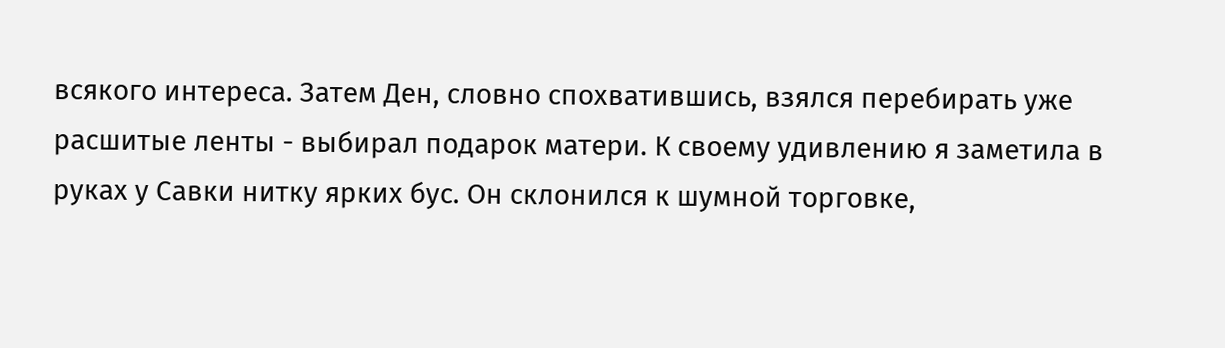всякого интереса. Затем Ден, словно спохватившись, взялся перебирать уже расшитые ленты - выбирал подарок матери. К своему удивлению я заметила в руках у Савки нитку ярких бус. Он склонился к шумной торговке,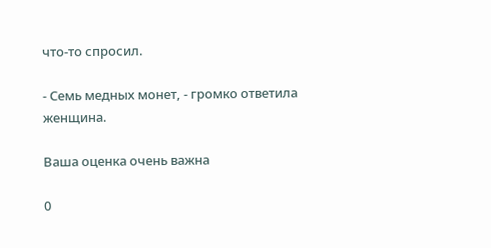что-то спросил.

- Семь медных монет, - громко ответила женщина.

Ваша оценка очень важна

0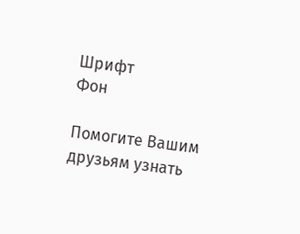Шрифт
Фон

Помогите Вашим друзьям узнать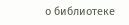о библиотеке